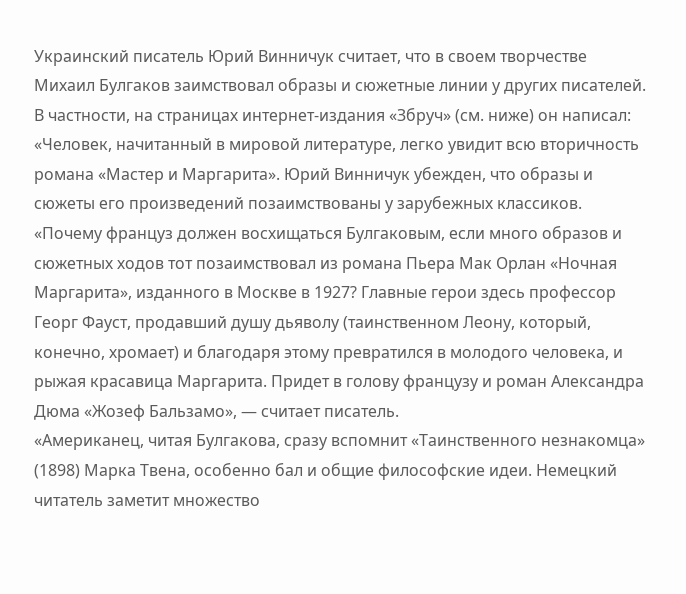Украинский писатель Юрий Винничук считает, что в своем творчестве Михаил Булгаков заимствовал образы и сюжетные линии у других писателей. В частности, на страницах интернет-издания «Збруч» (см. ниже) он написал: «Человек, начитанный в мировой литературе, легко увидит всю вторичность романа «Мастер и Маргарита». Юрий Винничук убежден, что образы и сюжеты его произведений позаимствованы у зарубежных классиков.
«Почему француз должен восхищаться Булгаковым, если много образов и сюжетных ходов тот позаимствовал из романа Пьера Мак Орлан «Ночная Маргарита», изданного в Москве в 1927? Главные герои здесь профессор Георг Фауст, продавший душу дьяволу (таинственном Леону, который, конечно, хромает) и благодаря этому превратился в молодого человека, и рыжая красавица Маргарита. Придет в голову французу и роман Александра Дюма «Жозеф Бальзамо», — считает писатель.
«Американец, читая Булгакова, сразу вспомнит «Таинственного незнакомца» (1898) Марка Твена, особенно бал и общие философские идеи. Немецкий читатель заметит множество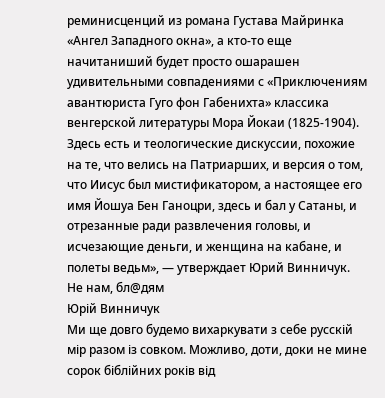реминисценций из романа Густава Майринка «Ангел Западного окна», а кто-то еще начитаниший будет просто ошарашен удивительными совпадениями с «Приключениям авантюриста Гуго фон Габенихта» классика венгерской литературы Мора Йокаи (1825-1904). Здесь есть и теологические дискуссии, похожие на те, что велись на Патриарших, и версия о том, что Иисус был мистификатором, а настоящее его имя Йошуа Бен Ганоцри, здесь и бал у Сатаны, и отрезанные ради развлечения головы, и исчезающие деньги, и женщина на кабане, и полеты ведьм», — утверждает Юрий Винничук.
Не нам, бл@дям
Юрій Винничук
Ми ще довго будемо вихаркувати з себе русскій мір разом із совком. Можливо, доти, доки не мине сорок біблійних років від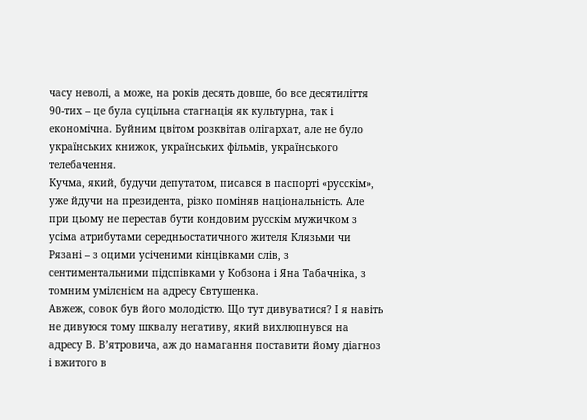часу неволі, а може, на років десять довше, бо все десятиліття 90-тих – це була суцільна стагнація як культурна, так і економічна. Буйним цвітом розквітав олігархат, але не було українських книжок, українських фільмів, українського телебачення.
Кучма, який, будучи депутатом, писався в паспорті «русскім», уже йдучи на президента, різко поміняв національність. Але при цьому не перестав бути кондовим русскім мужичком з усіма атрибутами середньостатичного жителя Клязьми чи Рязані – з оцими усіченими кінцівками слів, з сентиментальними підспівками у Кобзона і Яна Табачніка, з томним умілєнієм на адресу Євтушенка.
Авжеж, совок був його молодістю. Що тут дивуватися? І я навіть не дивуюся тому шквалу негативу, який вихлюпнувся на адресу В. В’ятровича, аж до намагання поставити йому діагноз і вжитого в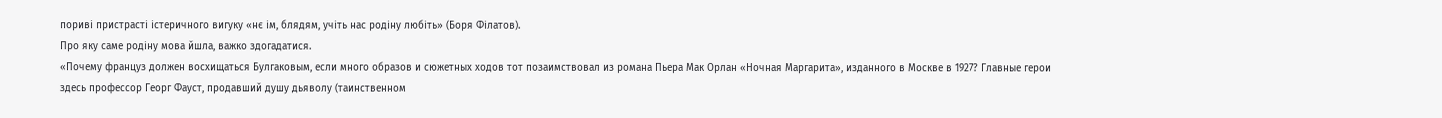пориві пристрасті істеричного вигуку «нє ім, блядям, учіть нас родіну любіть» (Боря Філатов).
Про яку саме родіну мова йшла, важко здогадатися.
«Почему француз должен восхищаться Булгаковым, если много образов и сюжетных ходов тот позаимствовал из романа Пьера Мак Орлан «Ночная Маргарита», изданного в Москве в 1927? Главные герои здесь профессор Георг Фауст, продавший душу дьяволу (таинственном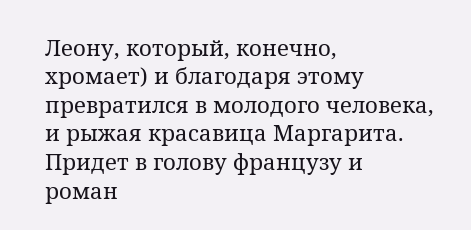Леону, который, конечно, хромает) и благодаря этому превратился в молодого человека, и рыжая красавица Маргарита. Придет в голову французу и роман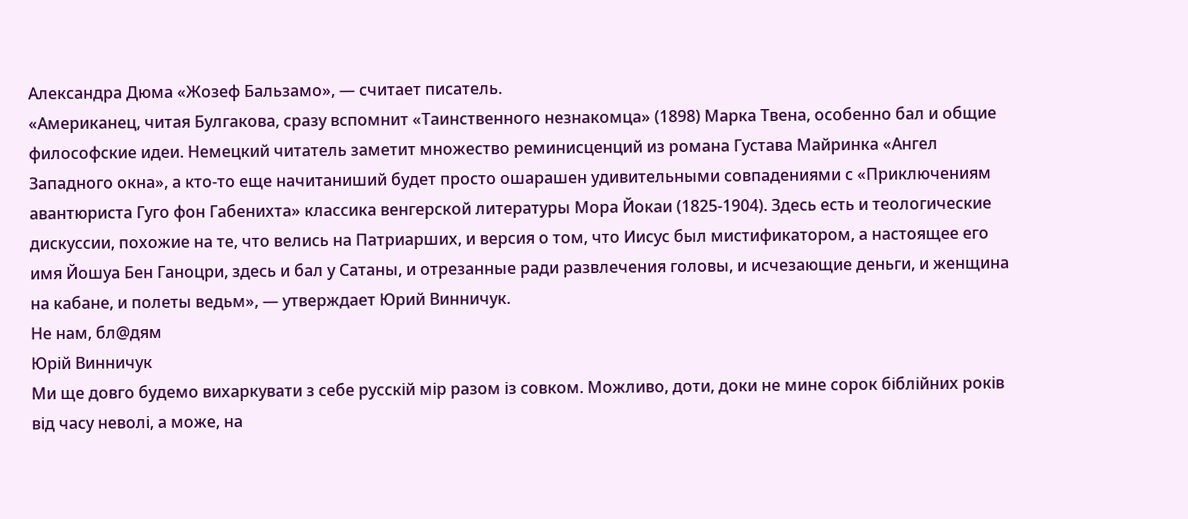Александра Дюма «Жозеф Бальзамо», — считает писатель.
«Американец, читая Булгакова, сразу вспомнит «Таинственного незнакомца» (1898) Марка Твена, особенно бал и общие философские идеи. Немецкий читатель заметит множество реминисценций из романа Густава Майринка «Ангел Западного окна», а кто-то еще начитаниший будет просто ошарашен удивительными совпадениями с «Приключениям авантюриста Гуго фон Габенихта» классика венгерской литературы Мора Йокаи (1825-1904). Здесь есть и теологические дискуссии, похожие на те, что велись на Патриарших, и версия о том, что Иисус был мистификатором, а настоящее его имя Йошуа Бен Ганоцри, здесь и бал у Сатаны, и отрезанные ради развлечения головы, и исчезающие деньги, и женщина на кабане, и полеты ведьм», — утверждает Юрий Винничук.
Не нам, бл@дям
Юрій Винничук
Ми ще довго будемо вихаркувати з себе русскій мір разом із совком. Можливо, доти, доки не мине сорок біблійних років від часу неволі, а може, на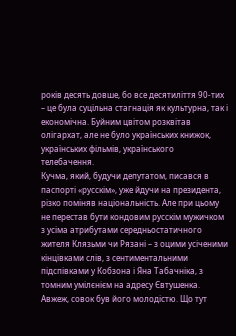років десять довше, бо все десятиліття 90-тих – це була суцільна стагнація як культурна, так і економічна. Буйним цвітом розквітав олігархат, але не було українських книжок, українських фільмів, українського телебачення.
Кучма, який, будучи депутатом, писався в паспорті «русскім», уже йдучи на президента, різко поміняв національність. Але при цьому не перестав бути кондовим русскім мужичком з усіма атрибутами середньостатичного жителя Клязьми чи Рязані – з оцими усіченими кінцівками слів, з сентиментальними підспівками у Кобзона і Яна Табачніка, з томним умілєнієм на адресу Євтушенка.
Авжеж, совок був його молодістю. Що тут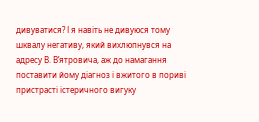дивуватися? І я навіть не дивуюся тому шквалу негативу, який вихлюпнувся на адресу В. В’ятровича, аж до намагання поставити йому діагноз і вжитого в пориві пристрасті істеричного вигуку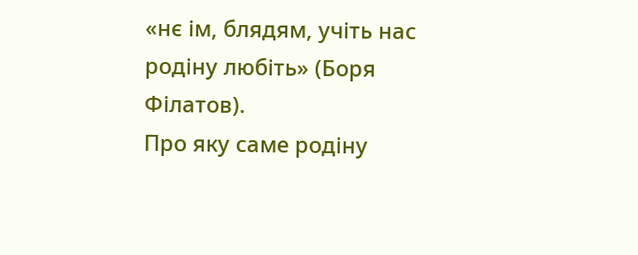«нє ім, блядям, учіть нас родіну любіть» (Боря Філатов).
Про яку саме родіну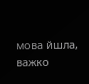мова йшла, важко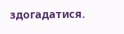здогадатися.